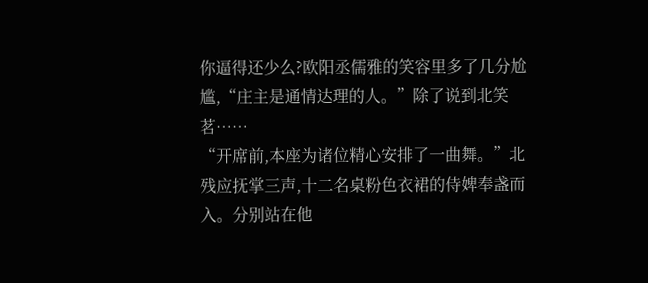你逼得还少么?欧阳丞儒雅的笑容里多了几分尬尴,“庄主是通情达理的人。”除了说到北笑茗……
“开席前,本座为诸位精心安排了一曲舞。”北残应抚掌三声,十二名桌粉色衣裙的侍婢奉盏而入。分别站在他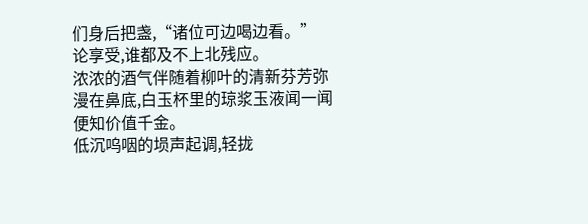们身后把盏,“诸位可边喝边看。”
论享受,谁都及不上北残应。
浓浓的酒气伴随着柳叶的清新芬芳弥漫在鼻底,白玉杯里的琼浆玉液闻一闻便知价值千金。
低沉呜咽的埙声起调,轻拢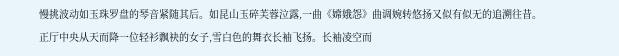慢挑波动如玉珠罗盘的琴音紧随其后。如昆山玉碎芙蓉泣露,一曲《嫦娥怨》曲调婉转悠扬又似有似无的追溯往昔。
正厅中央从天而降一位轻衫飘袂的女子,雪白色的舞衣长袖飞扬。长袖凌空而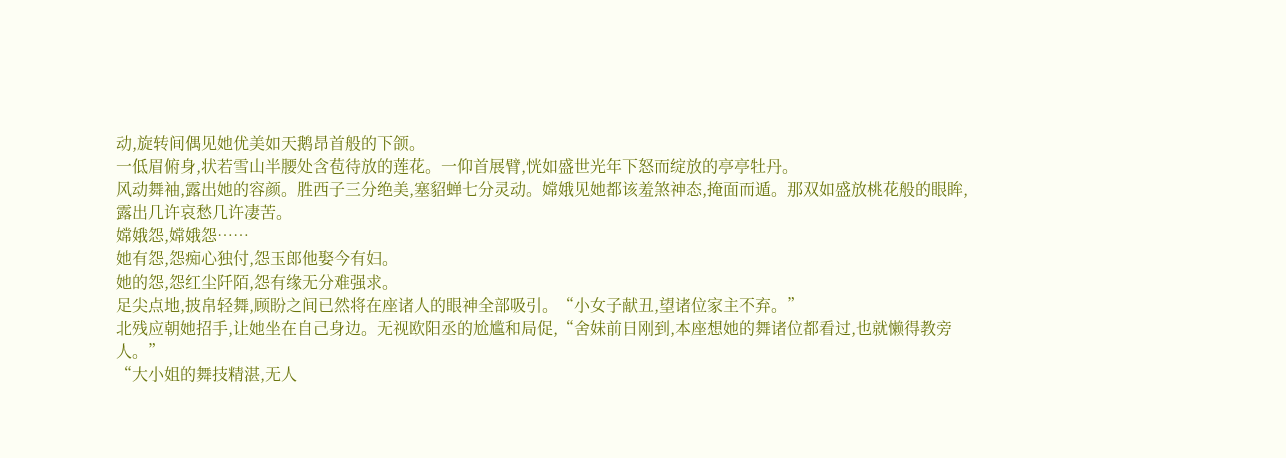动,旋转间偶见她优美如天鹅昂首般的下颌。
一低眉俯身,状若雪山半腰处含苞待放的莲花。一仰首展臂,恍如盛世光年下怒而绽放的亭亭牡丹。
风动舞袖,露出她的容颜。胜西子三分绝美,塞貂蝉七分灵动。嫦娥见她都该羞煞神态,掩面而遁。那双如盛放桃花般的眼眸,露出几许哀愁几许凄苦。
嫦娥怨,嫦娥怨……
她有怨,怨痴心独付,怨玉郎他娶今有妇。
她的怨,怨红尘阡陌,怨有缘无分难强求。
足尖点地,披帛轻舞,顾盼之间已然将在座诸人的眼神全部吸引。“小女子献丑,望诸位家主不弃。”
北残应朝她招手,让她坐在自己身边。无视欧阳丞的尬尴和局促,“舍妹前日刚到,本座想她的舞诸位都看过,也就懒得教旁人。”
“大小姐的舞技精湛,无人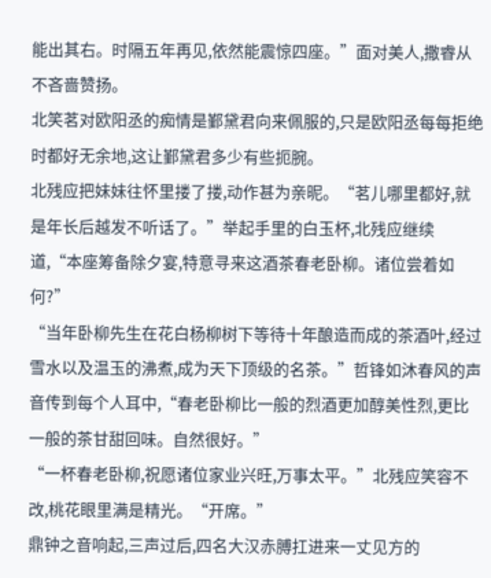能出其右。时隔五年再见,依然能震惊四座。”面对美人,撒睿从不吝啬赞扬。
北笑茗对欧阳丞的痴情是鄞黛君向来佩服的,只是欧阳丞每每拒绝时都好无余地,这让鄞黛君多少有些扼腕。
北残应把妹妹往怀里搂了搂,动作甚为亲昵。“茗儿哪里都好,就是年长后越发不听话了。”举起手里的白玉杯,北残应继续道,“本座筹备除夕宴,特意寻来这酒茶春老卧柳。诸位尝着如何?”
“当年卧柳先生在花白杨柳树下等待十年酿造而成的茶酒叶,经过雪水以及温玉的沸煮,成为天下顶级的名茶。”哲锋如沐春风的声音传到每个人耳中,“春老卧柳比一般的烈酒更加醇美性烈,更比一般的茶甘甜回味。自然很好。”
“一杯春老卧柳,祝愿诸位家业兴旺,万事太平。”北残应笑容不改,桃花眼里满是精光。“开席。”
鼎钟之音响起,三声过后,四名大汉赤膊扛进来一丈见方的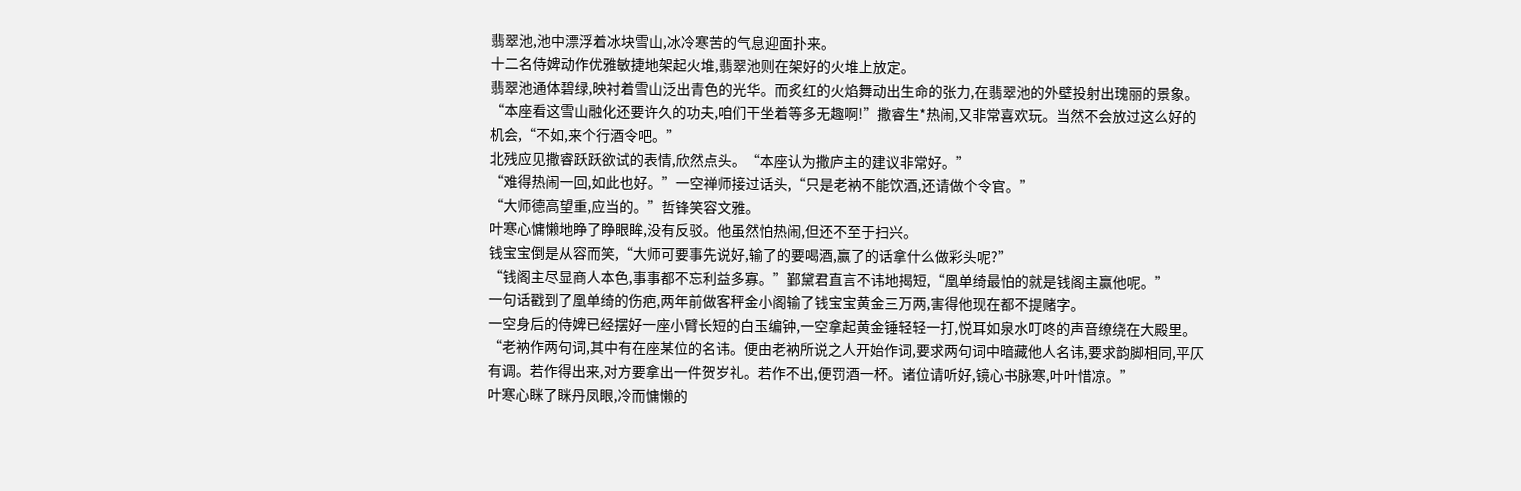翡翠池,池中漂浮着冰块雪山,冰冷寒苦的气息迎面扑来。
十二名侍婢动作优雅敏捷地架起火堆,翡翠池则在架好的火堆上放定。
翡翠池通体碧绿,映衬着雪山泛出青色的光华。而炙红的火焰舞动出生命的张力,在翡翠池的外壁投射出瑰丽的景象。
“本座看这雪山融化还要许久的功夫,咱们干坐着等多无趣啊!”撒睿生*热闹,又非常喜欢玩。当然不会放过这么好的机会,“不如,来个行酒令吧。”
北残应见撒睿跃跃欲试的表情,欣然点头。“本座认为撒庐主的建议非常好。”
“难得热闹一回,如此也好。”一空禅师接过话头,“只是老衲不能饮酒,还请做个令官。”
“大师德高望重,应当的。”哲锋笑容文雅。
叶寒心慵懒地睁了睁眼眸,没有反驳。他虽然怕热闹,但还不至于扫兴。
钱宝宝倒是从容而笑,“大师可要事先说好,输了的要喝酒,赢了的话拿什么做彩头呢?”
“钱阁主尽显商人本色,事事都不忘利益多寡。”鄞黛君直言不讳地揭短,“凰单绮最怕的就是钱阁主赢他呢。”
一句话戳到了凰单绮的伤疤,两年前做客秤金小阁输了钱宝宝黄金三万两,害得他现在都不提赌字。
一空身后的侍婢已经摆好一座小臂长短的白玉编钟,一空拿起黄金锤轻轻一打,悦耳如泉水叮咚的声音缭绕在大殿里。“老衲作两句词,其中有在座某位的名讳。便由老衲所说之人开始作词,要求两句词中暗藏他人名讳,要求韵脚相同,平仄有调。若作得出来,对方要拿出一件贺岁礼。若作不出,便罚酒一杯。诸位请听好,镜心书脉寒,叶叶惜凉。”
叶寒心眯了眯丹凤眼,冷而慵懒的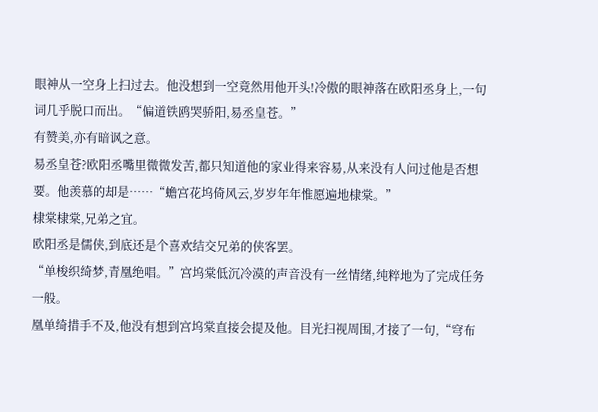眼神从一空身上扫过去。他没想到一空竟然用他开头!冷傲的眼神落在欧阳丞身上,一句词几乎脱口而出。“偏道铁鸥哭骄阳,易丞皇苍。”
有赞美,亦有暗讽之意。
易丞皇苍?欧阳丞嘴里微微发苦,都只知道他的家业得来容易,从来没有人问过他是否想要。他羡慕的却是……“蟾宫花坞倚风云,岁岁年年惟愿遍地棣棠。”
棣棠棣棠,兄弟之宜。
欧阳丞是儒侠,到底还是个喜欢结交兄弟的侠客罢。
“单梭织绮梦,青凰绝唱。”宫坞棠低沉冷漠的声音没有一丝情绪,纯粹地为了完成任务一般。
凰单绮措手不及,他没有想到宫坞棠直接会提及他。目光扫视周围,才接了一句,“穹布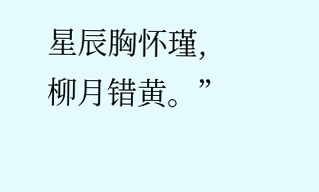星辰胸怀瑾,柳月错黄。”